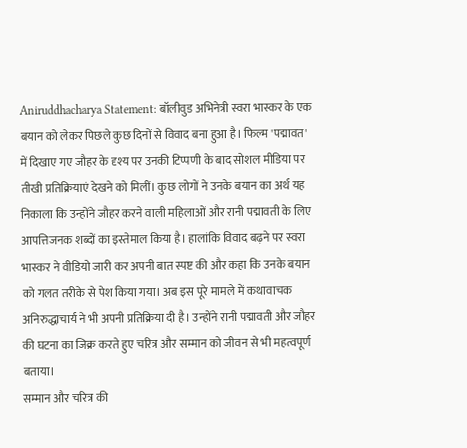Aniruddhacharya Statement: बॉलीवुड अभिनेत्री स्वरा भास्कर के एक बयान को लेकर पिछले कुछ दिनों से विवाद बना हुआ है। फिल्म 'पद्मावत' में दिखाए गए जौहर के दृश्य पर उनकी टिप्पणी के बाद सोशल मीडिया पर तीखी प्रतिक्रियाएं देखने को मिलीं। कुछ लोगों ने उनके बयान का अर्थ यह निकाला कि उन्होंने जौहर करने वाली महिलाओं और रानी पद्मावती के लिए आपत्तिजनक शब्दों का इस्तेमाल किया है। हालांकि विवाद बढ़ने पर स्वरा भास्कर ने वीडियो जारी कर अपनी बात स्पष्ट की और कहा कि उनके बयान को गलत तरीके से पेश किया गया। अब इस पूरे मामले में कथावाचक अनिरुद्धाचार्य ने भी अपनी प्रतिक्रिया दी है। उन्होंने रानी पद्मावती और जौहर की घटना का जिक्र करते हुए चरित्र और सम्मान को जीवन से भी महत्वपूर्ण बताया।
सम्मान और चरित्र की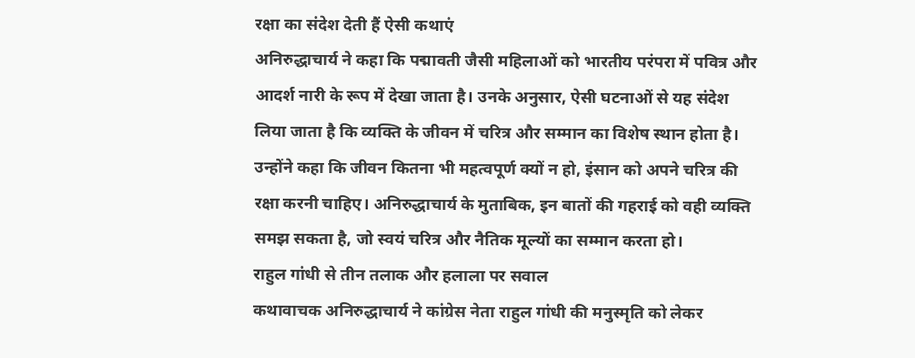रक्षा का संदेश देती हैं ऐसी कथाएं
अनिरुद्धाचार्य ने कहा कि पद्मावती जैसी महिलाओं को भारतीय परंपरा में पवित्र और आदर्श नारी के रूप में देखा जाता है। उनके अनुसार, ऐसी घटनाओं से यह संदेश लिया जाता है कि व्यक्ति के जीवन में चरित्र और सम्मान का विशेष स्थान होता है। उन्होंने कहा कि जीवन कितना भी महत्वपूर्ण क्यों न हो, इंसान को अपने चरित्र की रक्षा करनी चाहिए। अनिरुद्धाचार्य के मुताबिक, इन बातों की गहराई को वही व्यक्ति समझ सकता है, जो स्वयं चरित्र और नैतिक मूल्यों का सम्मान करता हो।
राहुल गांधी से तीन तलाक और हलाला पर सवाल
कथावाचक अनिरुद्धाचार्य ने कांग्रेस नेता राहुल गांधी की मनुस्मृति को लेकर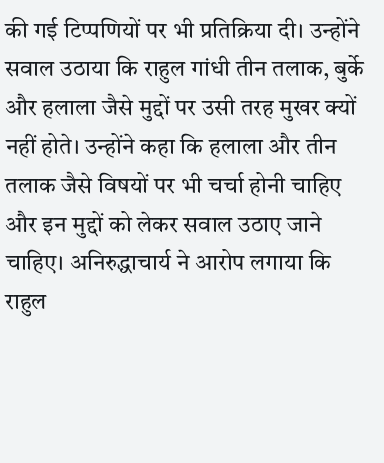की गई टिप्पणियों पर भी प्रतिक्रिया दी। उन्होंने सवाल उठाया कि राहुल गांधी तीन तलाक, बुर्के और हलाला जैसे मुद्दों पर उसी तरह मुखर क्यों नहीं होते। उन्होंने कहा कि हलाला और तीन तलाक जैसे विषयों पर भी चर्चा होनी चाहिए और इन मुद्दों को लेकर सवाल उठाए जाने चाहिए। अनिरुद्धाचार्य ने आरोप लगाया कि राहुल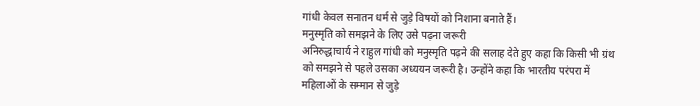गांधी केवल सनातन धर्म से जुड़े विषयों को निशाना बनाते हैं।
मनुस्मृति को समझने के लिए उसे पढ़ना जरूरी
अनिरुद्धाचार्य ने राहुल गांधी को मनुस्मृति पढ़ने की सलाह देते हुए कहा कि किसी भी ग्रंथ को समझने से पहले उसका अध्ययन जरूरी है। उन्होंने कहा कि भारतीय परंपरा में महिलाओं के सम्मान से जुड़े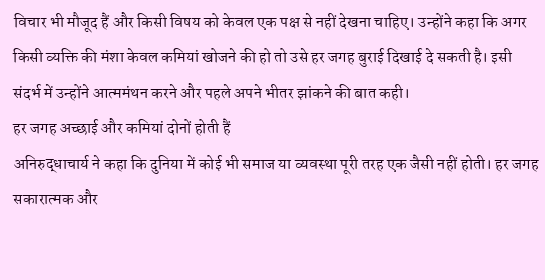विचार भी मौजूद हैं और किसी विषय को केवल एक पक्ष से नहीं देखना चाहिए। उन्होंने कहा कि अगर किसी व्यक्ति की मंशा केवल कमियां खोजने की हो तो उसे हर जगह बुराई दिखाई दे सकती है। इसी संदर्भ में उन्होंने आत्ममंथन करने और पहले अपने भीतर झांकने की बात कही।
हर जगह अच्छाई और कमियां दोनों होती हैं
अनिरुद्धाचार्य ने कहा कि दुनिया में कोई भी समाज या व्यवस्था पूरी तरह एक जैसी नहीं होती। हर जगह सकारात्मक और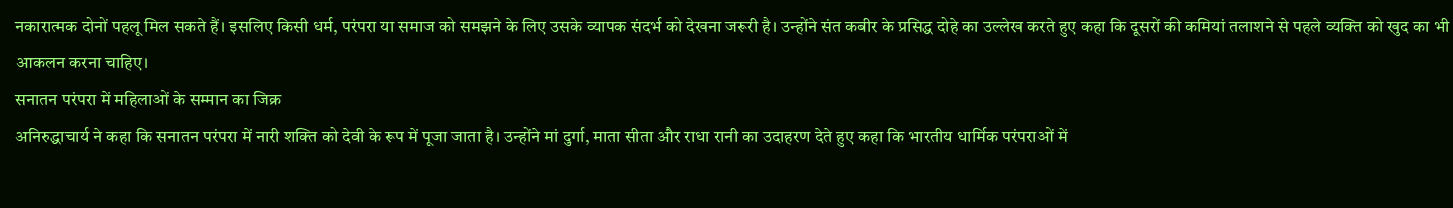नकारात्मक दोनों पहलू मिल सकते हैं। इसलिए किसी धर्म, परंपरा या समाज को समझने के लिए उसके व्यापक संदर्भ को देखना जरूरी है। उन्होंने संत कबीर के प्रसिद्ध दोहे का उल्लेख करते हुए कहा कि दूसरों की कमियां तलाशने से पहले व्यक्ति को खुद का भी आकलन करना चाहिए।
सनातन परंपरा में महिलाओं के सम्मान का जिक्र
अनिरुद्धाचार्य ने कहा कि सनातन परंपरा में नारी शक्ति को देवी के रूप में पूजा जाता है। उन्होंने मां दुर्गा, माता सीता और राधा रानी का उदाहरण देते हुए कहा कि भारतीय धार्मिक परंपराओं में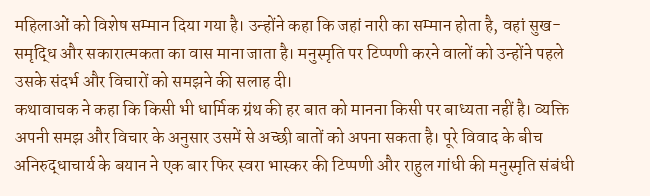महिलाओं को विशेष सम्मान दिया गया है। उन्होंने कहा कि जहां नारी का सम्मान होता है, वहां सुख-समृद्धि और सकारात्मकता का वास माना जाता है। मनुस्मृति पर टिप्पणी करने वालों को उन्होंने पहले उसके संदर्भ और विचारों को समझने की सलाह दी।
कथावाचक ने कहा कि किसी भी धार्मिक ग्रंथ की हर बात को मानना किसी पर बाध्यता नहीं है। व्यक्ति अपनी समझ और विचार के अनुसार उसमें से अच्छी बातों को अपना सकता है। पूरे विवाद के बीच अनिरुद्धाचार्य के बयान ने एक बार फिर स्वरा भास्कर की टिप्पणी और राहुल गांधी की मनुस्मृति संबंधी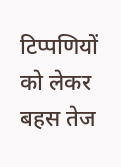टिप्पणियों को लेकर बहस तेज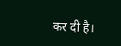कर दी है।